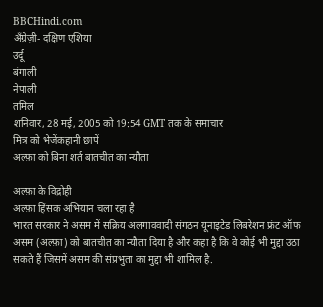BBCHindi.com
अँग्रेज़ी- दक्षिण एशिया
उर्दू
बंगाली
नेपाली
तमिल
शनिवार, 28 मई, 2005 को 19:54 GMT तक के समाचार
मित्र को भेजेंकहानी छापें
अल्फ़ा को बिना शर्त बातचीत का न्यौता

अल्फ़ा के विद्रोही
अल्फ़ा हिंसक अभियान चला रहा है
भारत सरकार ने असम में सक्रिय अलगाववादी संगठन यूनाइटेड लिबरेशन फ्रंट ऑफ असम (अल्फ़ा) को बातचीत का न्यौता दिया है और कहा है कि वे कोई भी मुद्दा उठा सकते हैं जिसमें असम की संप्रभुता का मुद्दा भी शामिल है.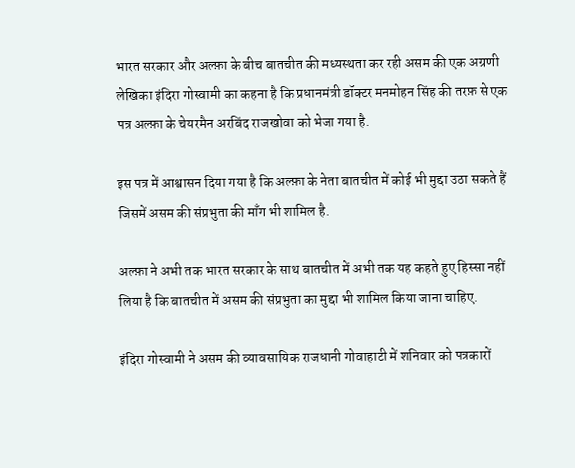भारत सरकार और अल्फ़ा के बीच बातचीत की मध्यस्थता कर रही असम की एक अग्रणी लेखिका इंदिरा गोस्वामी का कहना है कि प्रधानमंत्री डॉक्टर मनमोहन सिंह की तरफ़ से एक पत्र अल्फ़ा के चेयरमैन अरबिंद राजखोवा को भेजा गया है.

इस पत्र में आश्वासन दिया गया है कि अल्फ़ा के नेता बातचीत में कोई भी मुद्दा उठा सकते हैं जिसमें असम की संप्रभुता की माँग भी शामिल है.

अल्फ़ा ने अभी तक भारत सरकार के साथ बातचीत में अभी तक यह कहते हुए हिस्सा नहीं लिया है कि बातचीत में असम की संप्रभुता का मुद्दा भी शामिल किया जाना चाहिए.

इंदिरा गोस्वामी ने असम की व्यावसायिक राजधानी गोवाहाटी में शनिवार को पत्रकारों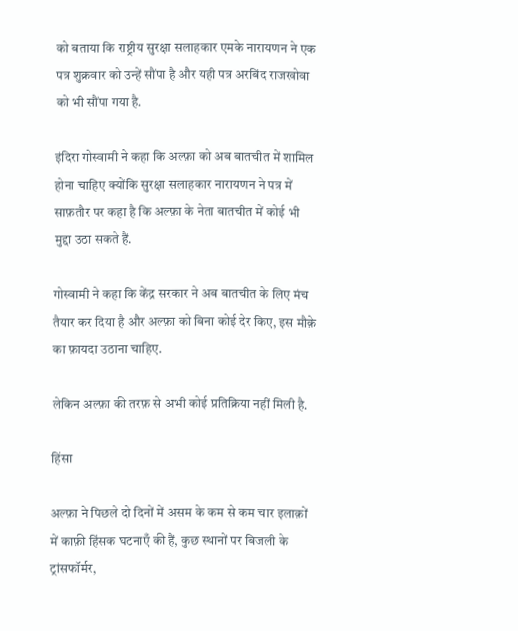को बताया कि राष्ट्रीय सुरक्षा सलाहकार एमके नारायणन ने एक पत्र शुक्रवार को उन्हें सौंपा है और यही पत्र अरबिंद राजखोवा को भी सौंपा गया है.

इंदिरा गोस्वामी ने कहा कि अल्फ़ा को अब बातचीत में शामिल होना चाहिए क्योंकि सुरक्षा सलाहकार नारायणन ने पत्र में साफ़तौर पर कहा है कि अल्फ़ा के नेता बातचीत में कोई भी मुद्दा उठा सकते हैं.

गोस्वामी ने कहा कि केंद्र सरकार ने अब बातचीत के लिए मंच तैयार कर दिया है और अल्फ़ा को बिना कोई देर किए, इस मौक़े का फ़ायदा उठाना चाहिए.

लेकिन अल्फ़ा की तरफ़ से अभी कोई प्रतिक्रिया नहीं मिली है.

हिंसा

अल्फ़ा ने पिछले दो दिनों में असम के कम से कम चार इलाक़ों में काफ़ी हिंसक घटनाएँ की हैं, कुछ स्थानों पर बिजली के ट्रांसफॉर्मर,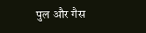पुल और गैस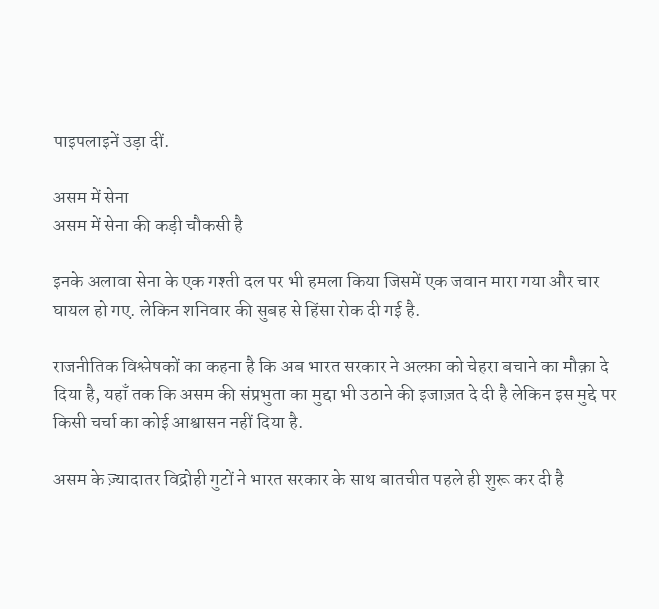पाइपलाइनें उड़ा दीं.

असम में सेना
असम में सेना की कड़ी चौकसी है

इनके अलावा सेना के एक गश्ती दल पर भी हमला किया जिसमें एक जवान मारा गया और चार घायल हो गए. लेकिन शनिवार की सुबह से हिंसा रोक दी गई है.

राजनीतिक विश्लेषकों का कहना है कि अब भारत सरकार ने अल्फ़ा को चेहरा बचाने का मौक़ा दे दिया है, यहाँ तक कि असम की संप्रभुता का मुद्दा भी उठाने की इजाज़त दे दी है लेकिन इस मुद्दे पर किसी चर्चा का कोई आश्वासन नहीं दिया है.

असम के ज़्यादातर विद्रोही गुटों ने भारत सरकार के साथ बातचीत पहले ही शुरू कर दी है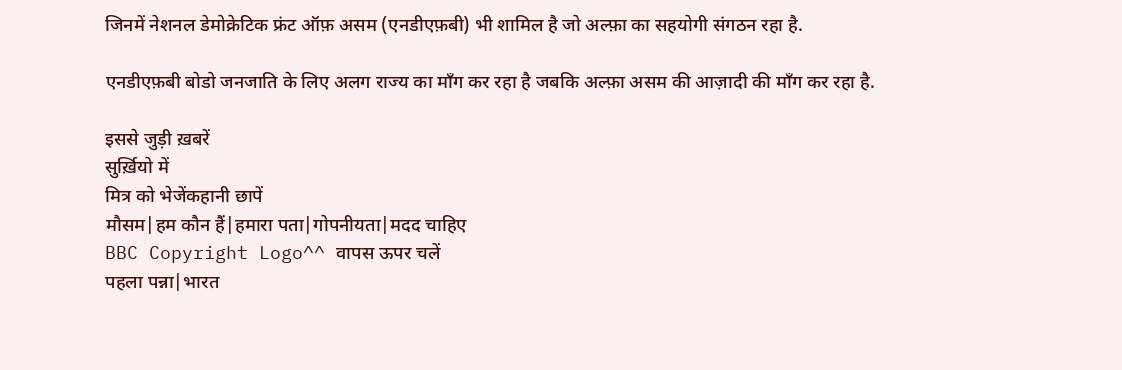जिनमें नेशनल डेमोक्रेटिक फ्रंट ऑफ़ असम (एनडीएफ़बी) भी शामिल है जो अल्फ़ा का सहयोगी संगठन रहा है.

एनडीएफ़बी बोडो जनजाति के लिए अलग राज्य का माँग कर रहा है जबकि अल्फ़ा असम की आज़ादी की माँग कर रहा है.

इससे जुड़ी ख़बरें
सुर्ख़ियो में
मित्र को भेजेंकहानी छापें
मौसम|हम कौन हैं|हमारा पता|गोपनीयता|मदद चाहिए
BBC Copyright Logo^^ वापस ऊपर चलें
पहला पन्ना|भारत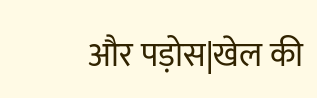और पड़ोस|खेल की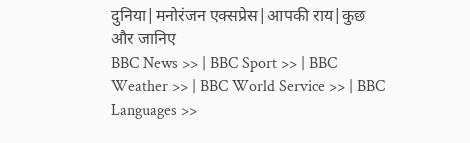दुनिया|मनोरंजन एक्सप्रेस|आपकी राय|कुछ और जानिए
BBC News >> | BBC Sport >> | BBC Weather >> | BBC World Service >> | BBC Languages >>